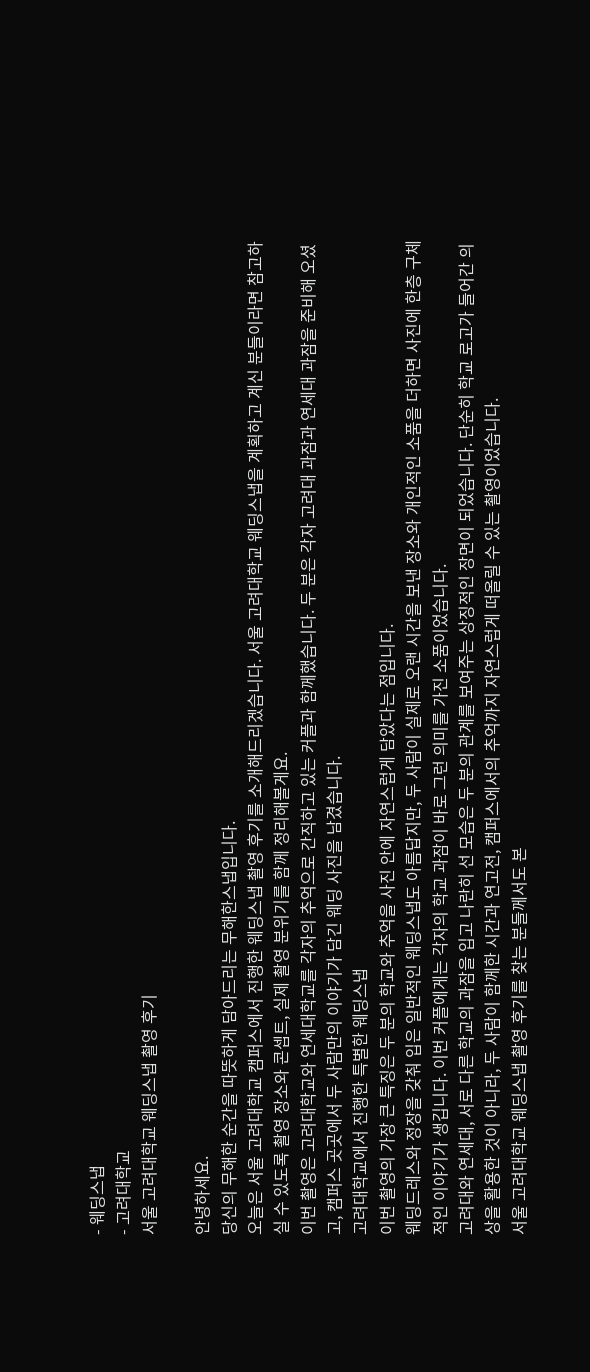- 웨딩스냅
- 고려대학교
서울 고려대학교 웨딩스냅 촬영 후기

안녕하세요.
당신의 무해한 순간을 따뜻하게 담아드리는 무해한스냅입니다.
오늘은 서울 고려대학교 캠퍼스에서 진행한 웨딩스냅 촬영 후기를 소개해드리겠습니다. 서울 고려대학교 웨딩스냅을 계획하고 계신 분들이라면 참고하실 수 있도록 촬영 장소와 콘셉트, 실제 촬영 분위기를 함께 정리해볼게요.
이번 촬영은 고려대학교와 연세대학교를 각자의 추억으로 간직하고 있는 커플과 함께했습니다. 두 분은 각자 고려대 과잠과 연세대 과잠을 준비해 오셨고, 캠퍼스 곳곳에서 두 사람만의 이야기가 담긴 웨딩 사진을 남겼습니다.
고려대학교에서 진행한 특별한 웨딩스냅
이번 촬영의 가장 큰 특징은 두 분의 학교와 추억을 사진 안에 자연스럽게 담았다는 점입니다.
웨딩드레스와 정장을 갖춰 입은 일반적인 웨딩스냅도 아름답지만, 두 사람이 실제로 오랜 시간을 보낸 장소와 개인적인 소품을 더하면 사진에 한층 구체적인 이야기가 생깁니다. 이번 커플에게는 각자의 학교 과잠이 바로 그런 의미를 가진 소품이었습니다.
고려대와 연세대, 서로 다른 학교의 과잠을 입고 나란히 선 모습은 두 분의 관계를 보여주는 상징적인 장면이 되었습니다. 단순히 학교 로고가 들어간 의상을 활용한 것이 아니라, 두 사람이 함께한 시간과 연고전, 캠퍼스에서의 추억까지 자연스럽게 떠올릴 수 있는 촬영이었습니다.
서울 고려대학교 웨딩스냅 촬영 후기를 찾는 분들께서도 본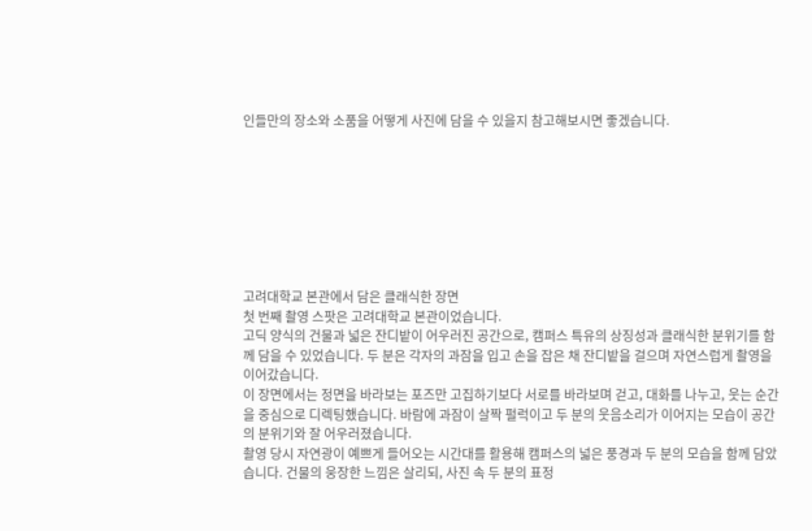인들만의 장소와 소품을 어떻게 사진에 담을 수 있을지 참고해보시면 좋겠습니다.








고려대학교 본관에서 담은 클래식한 장면
첫 번째 촬영 스팟은 고려대학교 본관이었습니다.
고딕 양식의 건물과 넓은 잔디밭이 어우러진 공간으로, 캠퍼스 특유의 상징성과 클래식한 분위기를 함께 담을 수 있었습니다. 두 분은 각자의 과잠을 입고 손을 잡은 채 잔디밭을 걸으며 자연스럽게 촬영을 이어갔습니다.
이 장면에서는 정면을 바라보는 포즈만 고집하기보다 서로를 바라보며 걷고, 대화를 나누고, 웃는 순간을 중심으로 디렉팅했습니다. 바람에 과잠이 살짝 펄럭이고 두 분의 웃음소리가 이어지는 모습이 공간의 분위기와 잘 어우러졌습니다.
촬영 당시 자연광이 예쁘게 들어오는 시간대를 활용해 캠퍼스의 넓은 풍경과 두 분의 모습을 함께 담았습니다. 건물의 웅장한 느낌은 살리되, 사진 속 두 분의 표정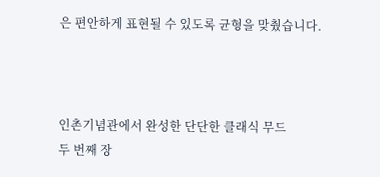은 편안하게 표현될 수 있도록 균형을 맞췄습니다.



인촌기념관에서 완성한 단단한 클래식 무드
두 번째 장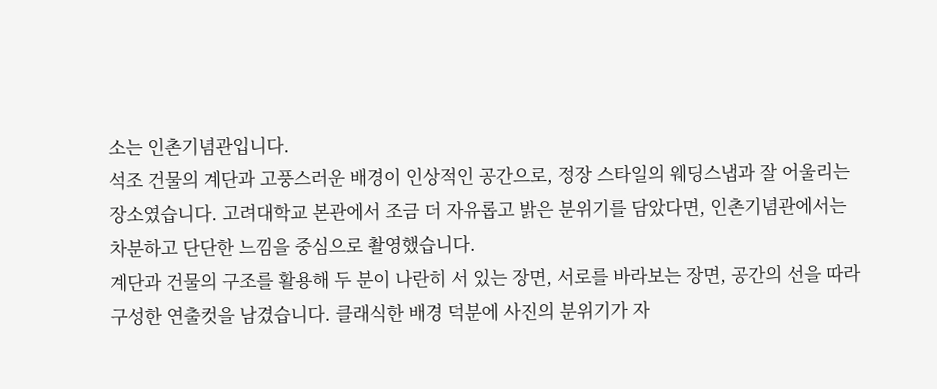소는 인촌기념관입니다.
석조 건물의 계단과 고풍스러운 배경이 인상적인 공간으로, 정장 스타일의 웨딩스냅과 잘 어울리는 장소였습니다. 고려대학교 본관에서 조금 더 자유롭고 밝은 분위기를 담았다면, 인촌기념관에서는 차분하고 단단한 느낌을 중심으로 촬영했습니다.
계단과 건물의 구조를 활용해 두 분이 나란히 서 있는 장면, 서로를 바라보는 장면, 공간의 선을 따라 구성한 연출컷을 남겼습니다. 클래식한 배경 덕분에 사진의 분위기가 자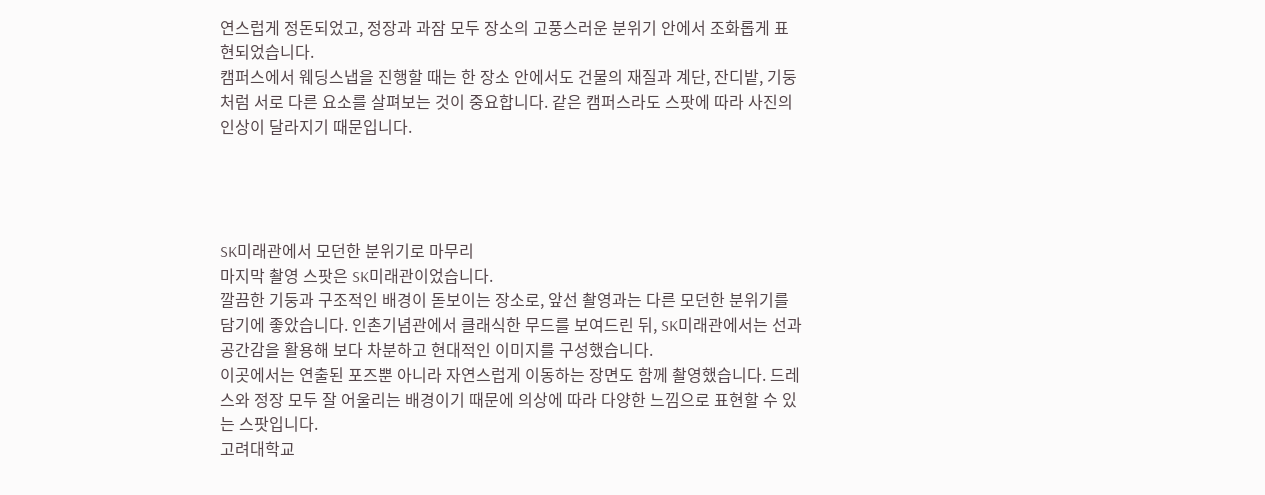연스럽게 정돈되었고, 정장과 과잠 모두 장소의 고풍스러운 분위기 안에서 조화롭게 표현되었습니다.
캠퍼스에서 웨딩스냅을 진행할 때는 한 장소 안에서도 건물의 재질과 계단, 잔디밭, 기둥처럼 서로 다른 요소를 살펴보는 것이 중요합니다. 같은 캠퍼스라도 스팟에 따라 사진의 인상이 달라지기 때문입니다.




SK미래관에서 모던한 분위기로 마무리
마지막 촬영 스팟은 SK미래관이었습니다.
깔끔한 기둥과 구조적인 배경이 돋보이는 장소로, 앞선 촬영과는 다른 모던한 분위기를 담기에 좋았습니다. 인촌기념관에서 클래식한 무드를 보여드린 뒤, SK미래관에서는 선과 공간감을 활용해 보다 차분하고 현대적인 이미지를 구성했습니다.
이곳에서는 연출된 포즈뿐 아니라 자연스럽게 이동하는 장면도 함께 촬영했습니다. 드레스와 정장 모두 잘 어울리는 배경이기 때문에 의상에 따라 다양한 느낌으로 표현할 수 있는 스팟입니다.
고려대학교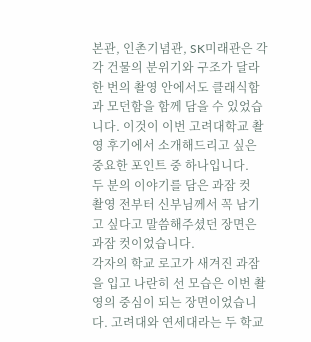본관, 인촌기념관, SK미래관은 각각 건물의 분위기와 구조가 달라 한 번의 촬영 안에서도 클래식함과 모던함을 함께 담을 수 있었습니다. 이것이 이번 고려대학교 촬영 후기에서 소개해드리고 싶은 중요한 포인트 중 하나입니다.
두 분의 이야기를 담은 과잠 컷
촬영 전부터 신부님께서 꼭 남기고 싶다고 말씀해주셨던 장면은 과잠 컷이었습니다.
각자의 학교 로고가 새겨진 과잠을 입고 나란히 선 모습은 이번 촬영의 중심이 되는 장면이었습니다. 고려대와 연세대라는 두 학교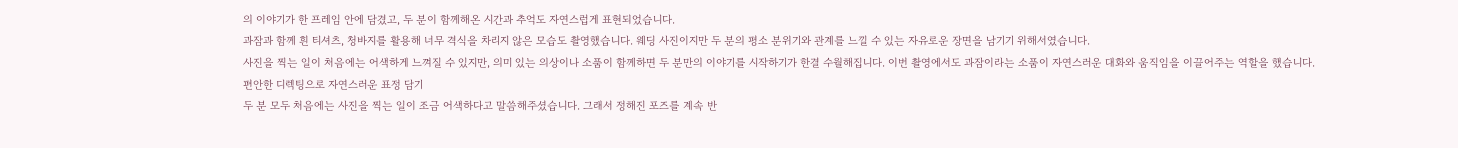의 이야기가 한 프레임 안에 담겼고, 두 분이 함께해온 시간과 추억도 자연스럽게 표현되었습니다.
과잠과 함께 흰 티셔츠, 청바지를 활용해 너무 격식을 차리지 않은 모습도 촬영했습니다. 웨딩 사진이지만 두 분의 평소 분위기와 관계를 느낄 수 있는 자유로운 장면을 남기기 위해서였습니다.
사진을 찍는 일이 처음에는 어색하게 느껴질 수 있지만, 의미 있는 의상이나 소품이 함께하면 두 분만의 이야기를 시작하기가 한결 수월해집니다. 이번 촬영에서도 과잠이라는 소품이 자연스러운 대화와 움직임을 이끌어주는 역할을 했습니다.
편안한 디렉팅으로 자연스러운 표정 담기
두 분 모두 처음에는 사진을 찍는 일이 조금 어색하다고 말씀해주셨습니다. 그래서 정해진 포즈를 계속 반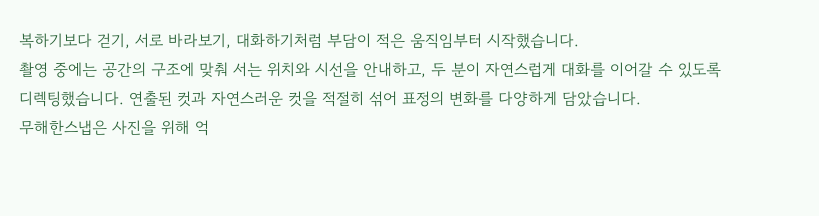복하기보다 걷기, 서로 바라보기, 대화하기처럼 부담이 적은 움직임부터 시작했습니다.
촬영 중에는 공간의 구조에 맞춰 서는 위치와 시선을 안내하고, 두 분이 자연스럽게 대화를 이어갈 수 있도록 디렉팅했습니다. 연출된 컷과 자연스러운 컷을 적절히 섞어 표정의 변화를 다양하게 담았습니다.
무해한스냅은 사진을 위해 억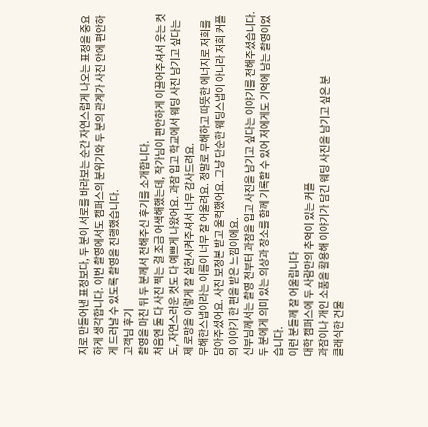지로 만들어낸 표정보다, 두 분이 서로를 바라보는 순간 자연스럽게 나오는 표정을 중요하게 생각합니다. 이번 촬영에서도 캠퍼스의 분위기와 두 분의 관계가 사진 안에 편안하게 드러날 수 있도록 촬영을 진행했습니다.
고객님 후기
촬영을 마친 뒤 두 분께서 전해주신 후기를 소개합니다.
처음엔 둘 다 사진 찍는 걸 조금 어색해했는데, 작가님이 편안하게 이끌어주셔서 웃는 컷도, 자연스러운 컷도 다 예쁘게 나왔어요. 과잠 입고 학교에서 웨딩 사진 남기고 싶다는 제 로망을 이렇게 잘 실현시켜주셔서 너무 감사드려요.
무해한스냅이라는 이름이 너무 잘 어울려요. 정말로 무해하고 따뜻한 에너지로 저희를 담아주셨어요. 사진 보정본 받고 울컥했어요. 그냥 단순한 웨딩스냅이 아니라 저희 커플의 이야기 한 편을 받은 느낌이에요.
신부님께서는 촬영 전부터 과잠을 입고 사진을 남기고 싶다는 이야기를 전해주셨습니다. 두 분에게 의미 있는 의상과 장소를 함께 기록할 수 있어 저에게도 기억에 남는 촬영이었습니다.
이런 분들께 잘 어울립니다
대학 캠퍼스에 두 사람만의 추억이 있는 커플
과잠이나 개인 소품을 활용해 이야기가 담긴 웨딩 사진을 남기고 싶은 분
클래식한 건물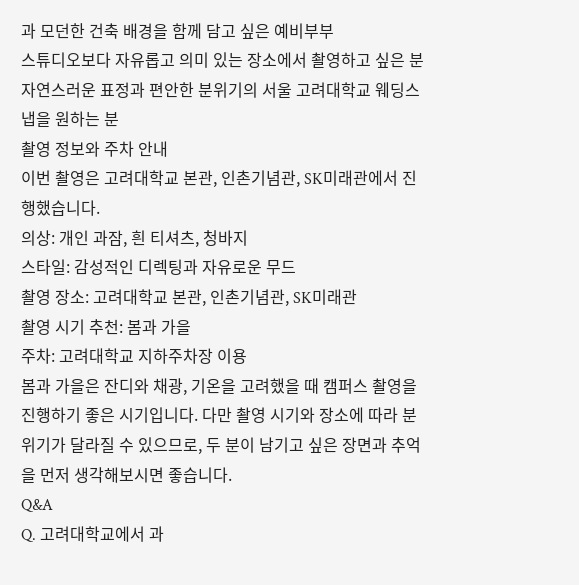과 모던한 건축 배경을 함께 담고 싶은 예비부부
스튜디오보다 자유롭고 의미 있는 장소에서 촬영하고 싶은 분
자연스러운 표정과 편안한 분위기의 서울 고려대학교 웨딩스냅을 원하는 분
촬영 정보와 주차 안내
이번 촬영은 고려대학교 본관, 인촌기념관, SK미래관에서 진행했습니다.
의상: 개인 과잠, 흰 티셔츠, 청바지
스타일: 감성적인 디렉팅과 자유로운 무드
촬영 장소: 고려대학교 본관, 인촌기념관, SK미래관
촬영 시기 추천: 봄과 가을
주차: 고려대학교 지하주차장 이용
봄과 가을은 잔디와 채광, 기온을 고려했을 때 캠퍼스 촬영을 진행하기 좋은 시기입니다. 다만 촬영 시기와 장소에 따라 분위기가 달라질 수 있으므로, 두 분이 남기고 싶은 장면과 추억을 먼저 생각해보시면 좋습니다.
Q&A
Q. 고려대학교에서 과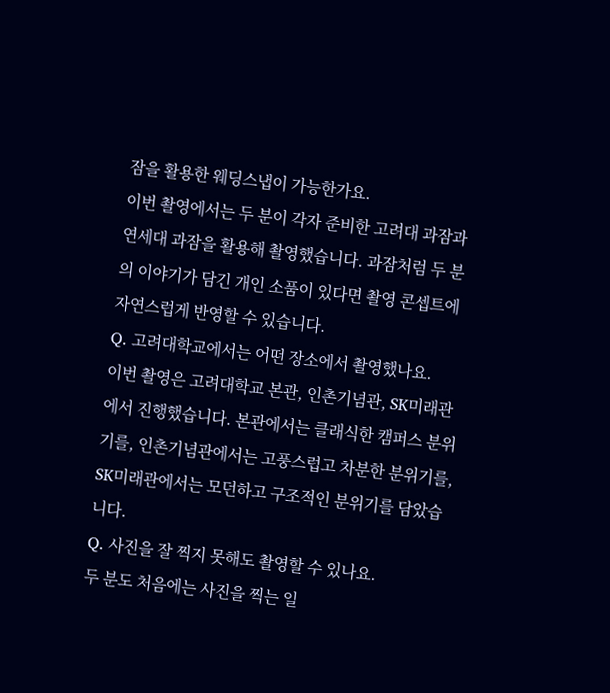잠을 활용한 웨딩스냅이 가능한가요.
이번 촬영에서는 두 분이 각자 준비한 고려대 과잠과 연세대 과잠을 활용해 촬영했습니다. 과잠처럼 두 분의 이야기가 담긴 개인 소품이 있다면 촬영 콘셉트에 자연스럽게 반영할 수 있습니다.
Q. 고려대학교에서는 어떤 장소에서 촬영했나요.
이번 촬영은 고려대학교 본관, 인촌기념관, SK미래관에서 진행했습니다. 본관에서는 클래식한 캠퍼스 분위기를, 인촌기념관에서는 고풍스럽고 차분한 분위기를, SK미래관에서는 모던하고 구조적인 분위기를 담았습니다.
Q. 사진을 잘 찍지 못해도 촬영할 수 있나요.
두 분도 처음에는 사진을 찍는 일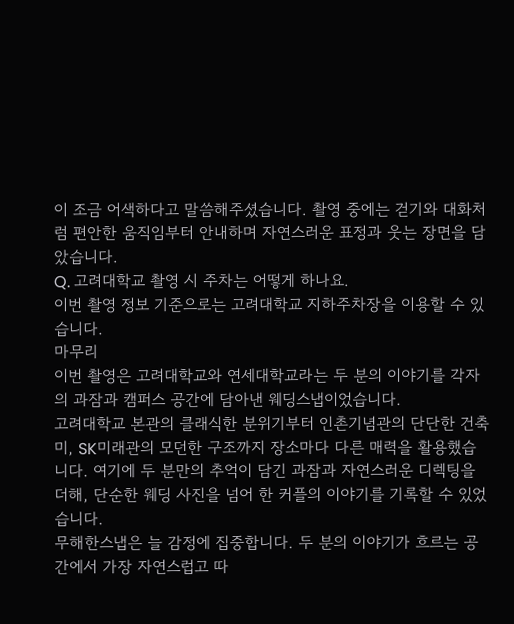이 조금 어색하다고 말씀해주셨습니다. 촬영 중에는 걷기와 대화처럼 편안한 움직임부터 안내하며 자연스러운 표정과 웃는 장면을 담았습니다.
Q. 고려대학교 촬영 시 주차는 어떻게 하나요.
이번 촬영 정보 기준으로는 고려대학교 지하주차장을 이용할 수 있습니다.
마무리
이번 촬영은 고려대학교와 연세대학교라는 두 분의 이야기를 각자의 과잠과 캠퍼스 공간에 담아낸 웨딩스냅이었습니다.
고려대학교 본관의 클래식한 분위기부터 인촌기념관의 단단한 건축미, SK미래관의 모던한 구조까지 장소마다 다른 매력을 활용했습니다. 여기에 두 분만의 추억이 담긴 과잠과 자연스러운 디렉팅을 더해, 단순한 웨딩 사진을 넘어 한 커플의 이야기를 기록할 수 있었습니다.
무해한스냅은 늘 감정에 집중합니다. 두 분의 이야기가 흐르는 공간에서 가장 자연스럽고 따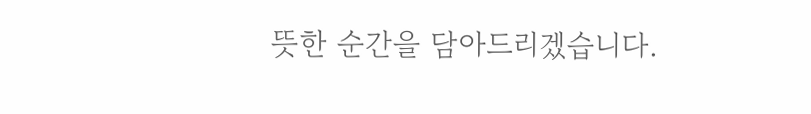뜻한 순간을 담아드리겠습니다.